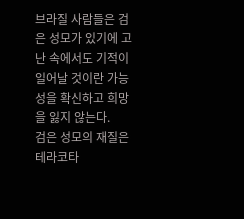브라질 사람들은 검은 성모가 있기에 고난 속에서도 기적이 일어날 것이란 가능성을 확신하고 희망을 잃지 않는다.
검은 성모의 재질은 테라코타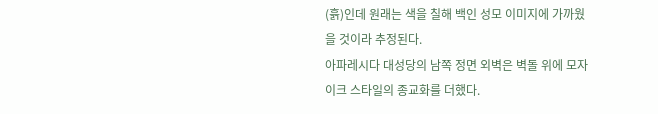(흙)인데 원래는 색을 칠해 백인 성모 이미지에 가까웠을 것이라 추정된다.
아파레시다 대성당의 남쪽 정면 외벽은 벽돌 위에 모자이크 스타일의 종교화를 더했다.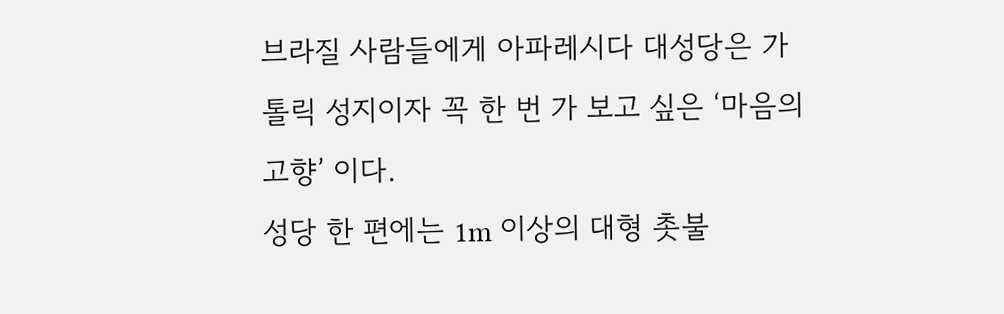브라질 사람들에게 아파레시다 대성당은 가톨릭 성지이자 꼭 한 번 가 보고 싶은 ‘마음의 고향’ 이다.
성당 한 편에는 1m 이상의 대형 촛불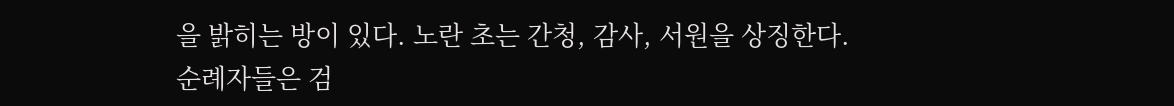을 밝히는 방이 있다. 노란 초는 간청, 감사, 서원을 상징한다.
순례자들은 검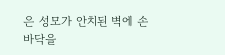은 성모가 안치된 벽에 손바닥을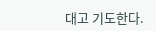대고 기도한다.